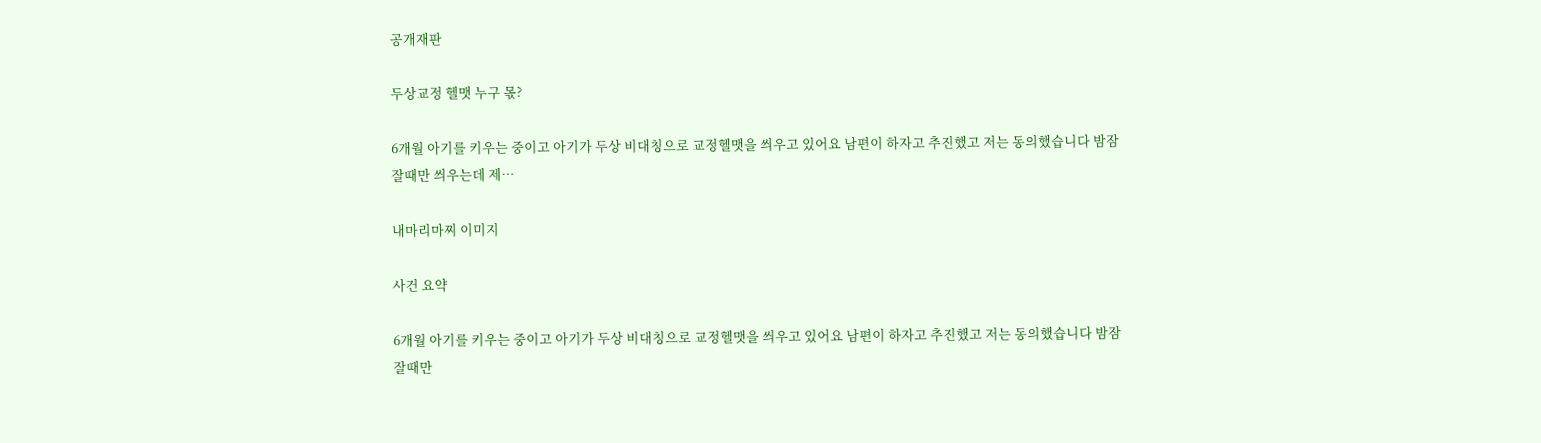공개재판

두상교정 헬맷 누구 몫?

6개월 아기를 키우는 중이고 아기가 두상 비대칭으로 교정헬맷을 씌우고 있어요 남편이 하자고 추진했고 저는 동의했습니다 밤잠 잘때만 씌우는데 제…

내마리마찌 이미지

사건 요약

6개월 아기를 키우는 중이고 아기가 두상 비대칭으로 교정헬맷을 씌우고 있어요 남편이 하자고 추진했고 저는 동의했습니다 밤잠 잘때만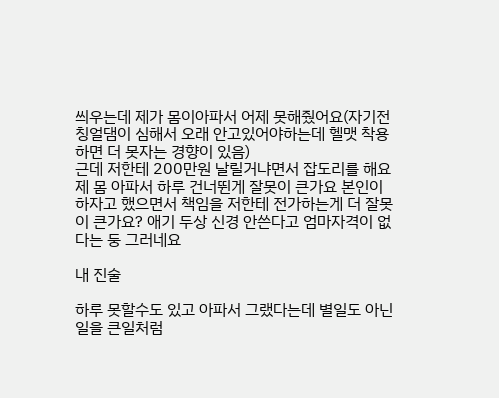씌우는데 제가 몸이아파서 어제 못해줬어요(자기전 칭얼댐이 심해서 오래 안고있어야하는데 헬맷 착용하면 더 못자는 경향이 있음)
근데 저한테 200만원 날릴거냐면서 잡도리를 해요 제 몸 아파서 하루 건너뛴게 잘못이 큰가요 본인이 하자고 했으면서 책임을 저한테 전가하는게 더 잘못이 큰가요? 애기 두상 신경 안쓴다고 엄마자격이 없다는 둥 그러네요

내 진술

하루 못할수도 있고 아파서 그랬다는데 별일도 아닌 일을 큰일처럼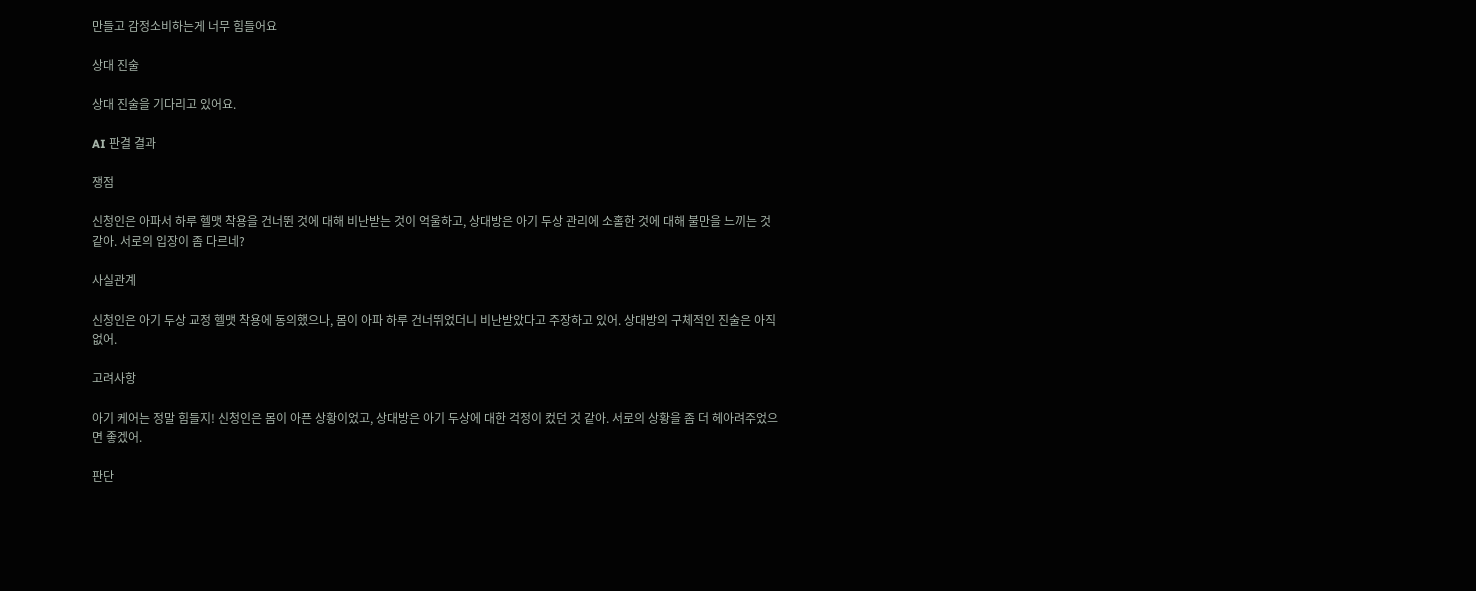만들고 감정소비하는게 너무 힘들어요

상대 진술

상대 진술을 기다리고 있어요.

AI 판결 결과

쟁점

신청인은 아파서 하루 헬맷 착용을 건너뛴 것에 대해 비난받는 것이 억울하고, 상대방은 아기 두상 관리에 소홀한 것에 대해 불만을 느끼는 것 같아. 서로의 입장이 좀 다르네?

사실관계

신청인은 아기 두상 교정 헬맷 착용에 동의했으나, 몸이 아파 하루 건너뛰었더니 비난받았다고 주장하고 있어. 상대방의 구체적인 진술은 아직 없어.

고려사항

아기 케어는 정말 힘들지! 신청인은 몸이 아픈 상황이었고, 상대방은 아기 두상에 대한 걱정이 컸던 것 같아. 서로의 상황을 좀 더 헤아려주었으면 좋겠어.

판단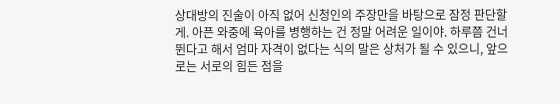상대방의 진술이 아직 없어 신청인의 주장만을 바탕으로 잠정 판단할게. 아픈 와중에 육아를 병행하는 건 정말 어려운 일이야. 하루쯤 건너뛴다고 해서 엄마 자격이 없다는 식의 말은 상처가 될 수 있으니, 앞으로는 서로의 힘든 점을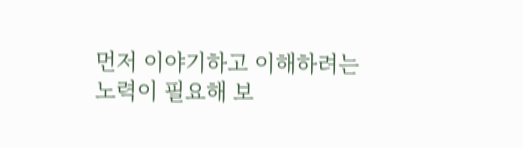먼저 이야기하고 이해하려는 노력이 필요해 보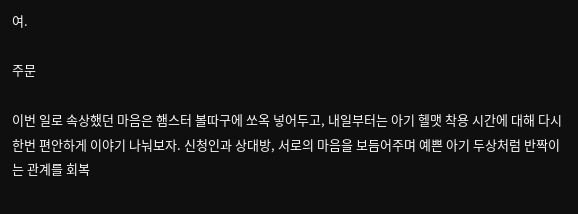여.

주문

이번 일로 속상했던 마음은 햄스터 볼따구에 쏘옥 넣어두고, 내일부터는 아기 헬맷 착용 시간에 대해 다시 한번 편안하게 이야기 나눠보자. 신청인과 상대방, 서로의 마음을 보듬어주며 예쁜 아기 두상처럼 반짝이는 관계를 회복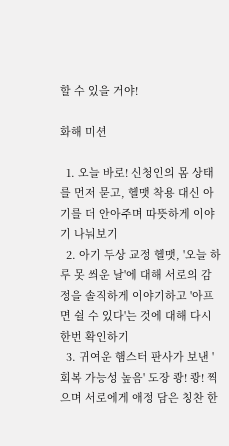할 수 있을 거야!

화해 미션

  1. 오늘 바로! 신청인의 몸 상태를 먼저 묻고, 헬맷 착용 대신 아기를 더 안아주며 따뜻하게 이야기 나눠보기
  2. 아기 두상 교정 헬맷, '오늘 하루 못 씌운 날'에 대해 서로의 감정을 솔직하게 이야기하고 '아프면 쉴 수 있다'는 것에 대해 다시 한번 확인하기
  3. 귀여운 햄스터 판사가 보낸 '회복 가능성 높음' 도장 쾅! 쾅! 찍으며 서로에게 애정 담은 칭찬 한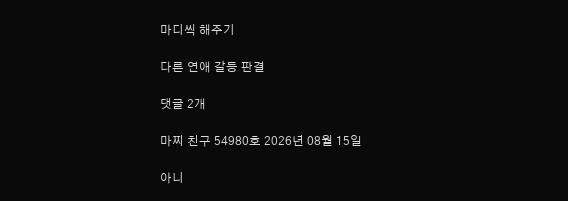마디씩 해주기

다른 연애 갈등 판결

댓글 2개

마찌 친구 54980호 2026년 08월 15일

아니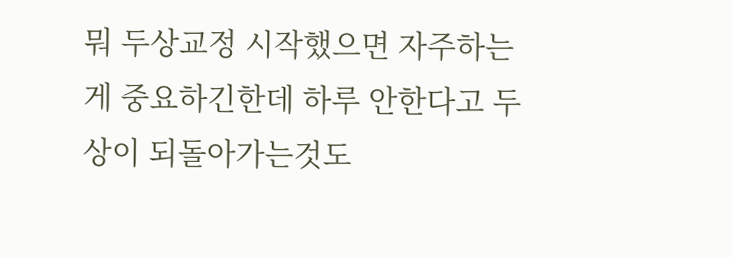뭐 두상교정 시작했으면 자주하는게 중요하긴한데 하루 안한다고 두상이 되돌아가는것도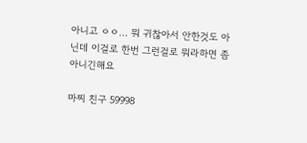아니고 ㅇㅇ... 뭐 귀찮아서 안한것도 아닌데 이걸로 한번 그런걸로 뭐라하면 좀 아니긴해요

마찌 친구 59998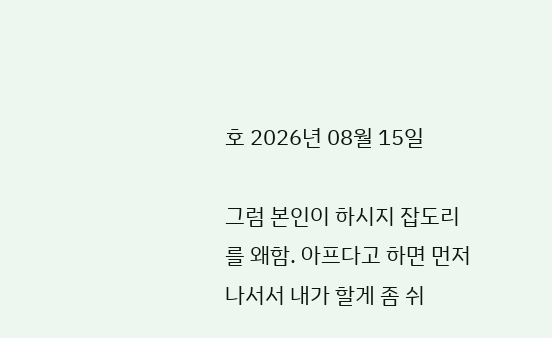호 2026년 08월 15일

그럼 본인이 하시지 잡도리를 왜함. 아프다고 하면 먼저 나서서 내가 할게 좀 쉬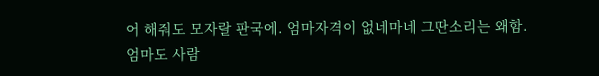어 해줘도 모자랄 판국에. 엄마자격이 없네마네 그딴소리는 왜함.
엄마도 사람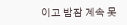이고 밤잠 계속 못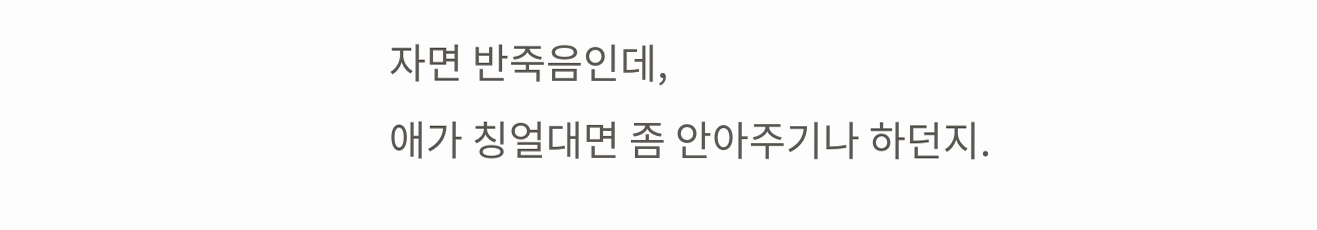자면 반죽음인데,
애가 칭얼대면 좀 안아주기나 하던지.